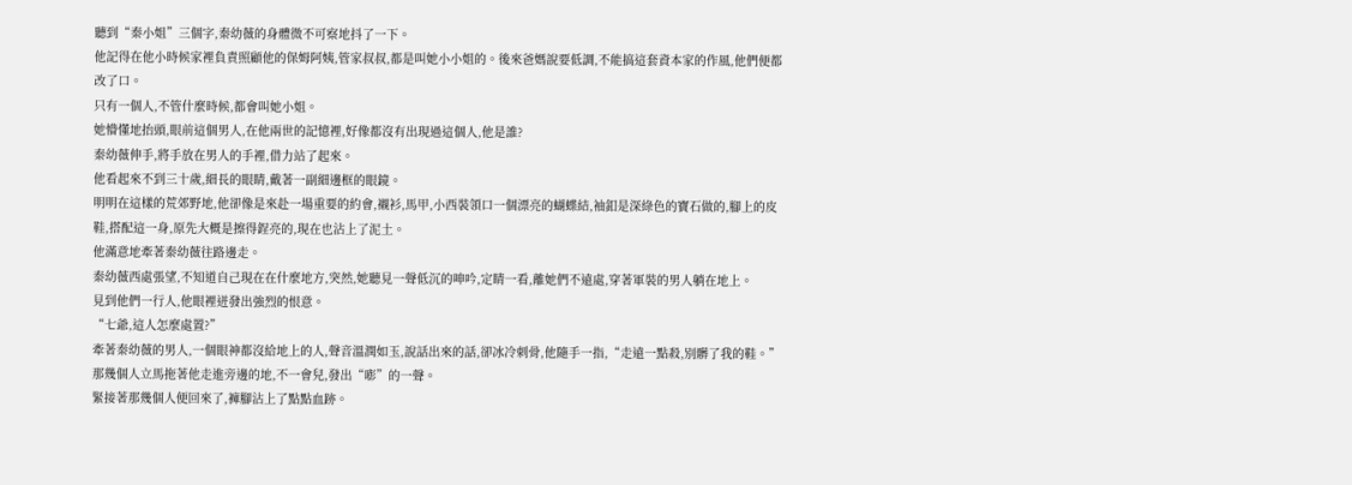聽到“秦小姐”三個字,秦幼薇的身體微不可察地抖了一下。
他記得在他小時候家裡負責照顧他的保姆阿姨,管家叔叔,都是叫她小小姐的。後來爸媽說要低調,不能搞這套資本家的作風,他們便都改了口。
只有一個人,不管什麼時候,都會叫她小姐。
她懵懂地抬頭,眼前這個男人,在他兩世的記憶裡,好像都沒有出現過這個人,他是誰?
秦幼薇伸手,將手放在男人的手裡,借力站了起來。
他看起來不到三十歲,細長的眼睛,戴著一副細邊框的眼鏡。
明明在這樣的荒郊野地,他卻像是來赴一場重要的約會,襯衫,馬甲,小西裝領口一個漂亮的蝴蝶結,袖釦是深綠色的寶石做的,腳上的皮鞋,搭配這一身,原先大概是擦得鋥亮的,現在也沾上了泥土。
他滿意地牽著秦幼薇往路邊走。
秦幼薇西處張望,不知道自己現在在什麼地方,突然,她聽見一聲低沉的呻吟,定睛一看,離她們不遠處,穿著軍裝的男人躺在地上。
見到他們一行人,他眼裡迸發出強烈的恨意。
“七爺,這人怎麼處置?”
牽著秦幼薇的男人,一個眼神都沒給地上的人,聲音溫潤如玉,說話出來的話,卻冰冷刺骨,他隨手一指,“走遠一點殺,別髒了我的鞋。”
那幾個人立馬拖著他走進旁邊的地,不一會兒,發出“嘭”的一聲。
緊接著那幾個人便回來了,褲腳沾上了點點血跡。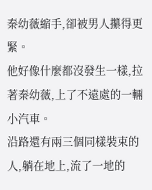秦幼薇縮手,卻被男人攥得更緊。
他好像什麼都沒發生一樣,拉著秦幼薇,上了不遠處的一輛小汽車。
沿路還有兩三個同樣裝束的人,躺在地上,流了一地的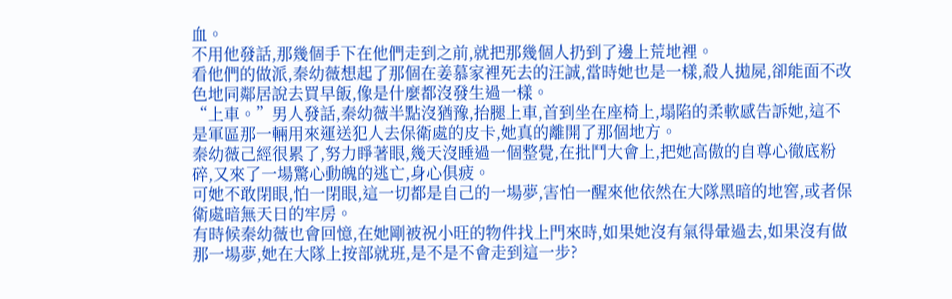血。
不用他發話,那幾個手下在他們走到之前,就把那幾個人扔到了邊上荒地裡。
看他們的做派,秦幼薇想起了那個在姜慕家裡死去的汪誠,當時她也是一樣,殺人拋屍,卻能面不改色地同鄰居說去買早飯,像是什麼都沒發生過一樣。
“上車。”男人發話,秦幼薇半點沒猶豫,抬腿上車,首到坐在座椅上,塌陷的柔軟感告訴她,這不是軍區那一輛用來運送犯人去保衛處的皮卡,她真的離開了那個地方。
秦幼薇己經很累了,努力睜著眼,幾天沒睡過一個整覺,在批鬥大會上,把她高傲的自尊心徹底粉碎,又來了一場驚心動魄的逃亡,身心俱疲。
可她不敢閉眼,怕一閉眼,這一切都是自己的一場夢,害怕一醒來他依然在大隊黑暗的地窖,或者保衛處暗無天日的牢房。
有時候秦幼薇也會回憶,在她剛被祝小旺的物件找上門來時,如果她沒有氣得暈過去,如果沒有做那一場夢,她在大隊上按部就班,是不是不會走到這一步?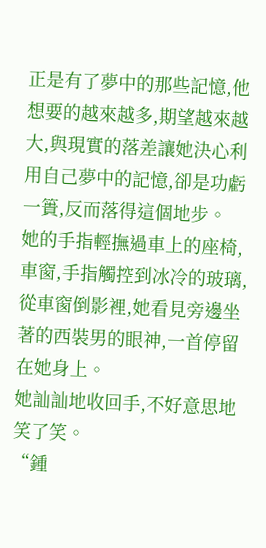正是有了夢中的那些記憶,他想要的越來越多,期望越來越大,與現實的落差讓她決心利用自己夢中的記憶,卻是功虧一簣,反而落得這個地步。
她的手指輕撫過車上的座椅,車窗,手指觸控到冰冷的玻璃,從車窗倒影裡,她看見旁邊坐著的西裝男的眼神,一首停留在她身上。
她訕訕地收回手,不好意思地笑了笑。
“鍾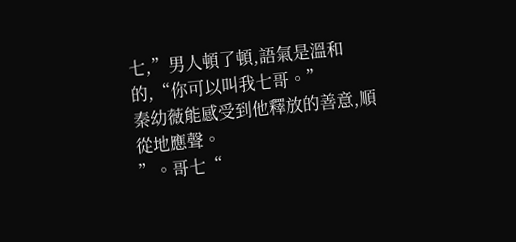七,”男人頓了頓,語氣是溫和的,“你可以叫我七哥。”
秦幼薇能感受到他釋放的善意,順從地應聲。
”。哥七“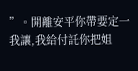”。開離安平你帶要定一我讓,我給付託你把姐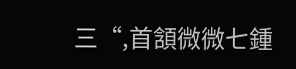三“,首頷微微七鍾